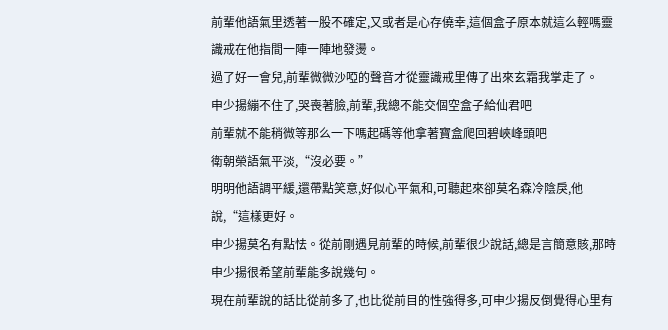前輩他語氣里透著一股不確定,又或者是心存僥幸,這個盒子原本就這么輕嗎靈識戒在他指間一陣一陣地發燙。
過了好一會兒,前輩微微沙啞的聲音才從靈識戒里傳了出來玄霜我掌走了。
申少揚繃不住了,哭喪著臉,前輩,我總不能交個空盒子給仙君吧
前輩就不能稍微等那么一下嗎起碼等他拿著寶盒爬回碧峽峰頭吧
衛朝榮語氣平淡,“沒必要。”
明明他語調平緩,還帶點笑意,好似心平氣和,可聽起來卻莫名森冷陰戾,他說,“這樣更好。
申少揚莫名有點怯。從前剛遇見前輩的時候,前輩很少說話,總是言簡意賅,那時申少揚很希望前輩能多說幾句。
現在前輩說的話比從前多了,也比從前目的性強得多,可申少揚反倒覺得心里有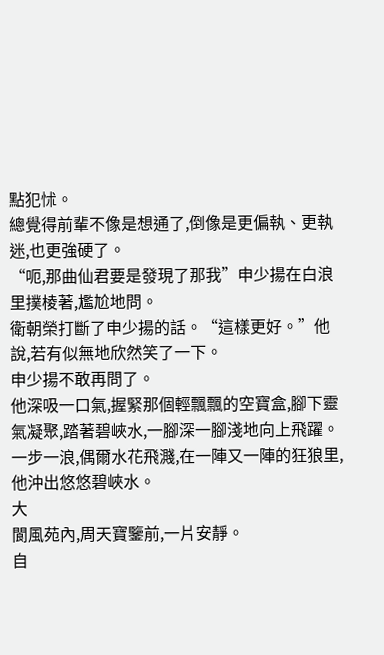點犯怵。
總覺得前輩不像是想通了,倒像是更偏執、更執迷,也更強硬了。
“呃,那曲仙君要是發現了那我”申少揚在白浪里撲棱著,尷尬地問。
衛朝榮打斷了申少揚的話。“這樣更好。”他說,若有似無地欣然笑了一下。
申少揚不敢再問了。
他深吸一口氣,握緊那個輕飄飄的空寶盒,腳下靈氣凝聚,踏著碧峽水,一腳深一腳淺地向上飛躍。
一步一浪,偶爾水花飛濺,在一陣又一陣的狂狼里,他沖出悠悠碧峽水。
大
閬風苑內,周天寶鑒前,一片安靜。
自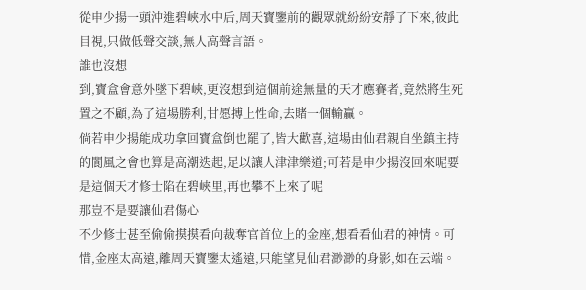從申少揚一頭沖進碧峽水中后,周天寶鑒前的觀眾就紛紛安靜了下來,彼此目視,只做低聲交談,無人高聲言語。
誰也沒想
到,寶盒會意外墜下碧峽,更沒想到這個前途無量的天才應賽者,竟然將生死置之不顧,為了這場勝利,甘愿搏上性命,去賭一個輸贏。
倘若申少揚能成功拿回寶盒倒也罷了,皆大歡喜,這場由仙君親自坐鎮主持的閬風之會也算是高潮迭起,足以讓人津津樂道;可若是申少揚沒回來呢要是這個天才修士陷在碧峽里,再也攀不上來了呢
那豈不是要讓仙君傷心
不少修士甚至偷偷摸摸看向裁奪官首位上的金座,想看看仙君的神情。可惜,金座太高遠,離周天寶鑒太遙遠,只能望見仙君渺渺的身影,如在云端。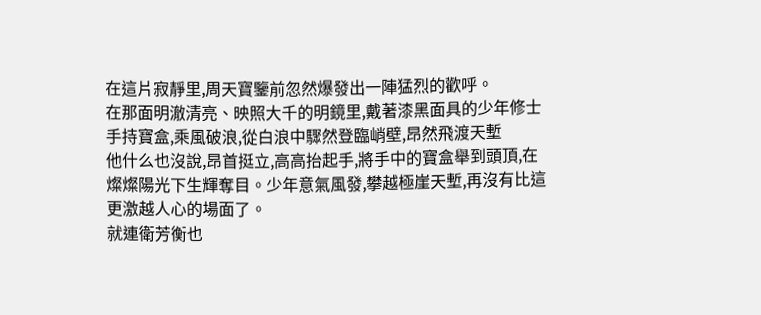在這片寂靜里,周天寶鑒前忽然爆發出一陣猛烈的歡呼。
在那面明澈清亮、映照大千的明鏡里,戴著漆黑面具的少年修士手持寶盒,乘風破浪,從白浪中驟然登臨峭壁,昂然飛渡天塹
他什么也沒說,昂首挺立,高高抬起手,將手中的寶盒舉到頭頂,在燦燦陽光下生輝奪目。少年意氣風發,攀越極崖天塹,再沒有比這更激越人心的場面了。
就連衛芳衡也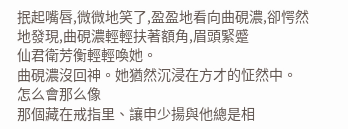抿起嘴唇,微微地笑了,盈盈地看向曲硯濃,卻愕然地發現,曲硯濃輕輕扶著額角,眉頭緊蹙
仙君衛芳衡輕輕喚她。
曲硯濃沒回神。她猶然沉浸在方才的怔然中。
怎么會那么像
那個藏在戒指里、讓申少揚與他總是相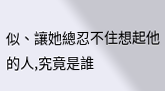似、讓她總忍不住想起他的人,究竟是誰